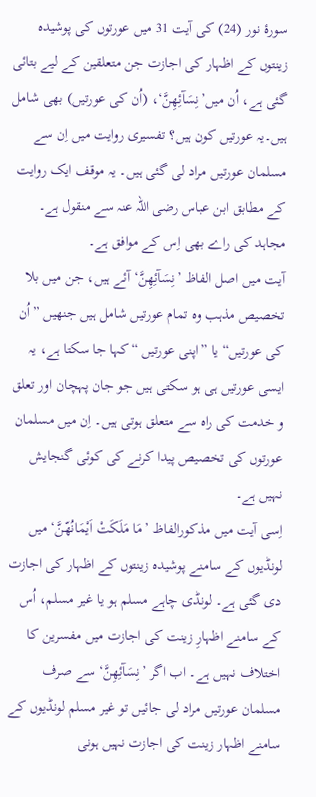سورۂ نور (24) کی آیت 31 میں عورتوں کی پوشیدہ زینتوں کے اظہار کی اجازت جن متعلقین کے لیے بتائی گئی ہے، اُن میں’نِسَآئِھِنَّ‘، (اُن کی عورتیں) بھی شامل ہیں۔یہ عورتیں کون ہیں؟ تفسیری روایت میں اِن سے مسلمان عورتیں مراد لی گئی ہیں۔ یہ موقف ایک روایت کے مطابق ابن عباس رضی اللہ عنہ سے منقول ہے۔ مجاہد کی راے بھی اِس کے موافق ہے۔
آیت میں اصل الفاظ ’نِسَآئِھِنَّ‘ آئے ہیں، جن میں بلا تخصیص مذہب وہ تمام عورتیں شامل ہیں جنھیں ”اُن کی عورتیں“یا ”اپنی عورتیں “کہا جا سکتا ہے، یہ ایسی عورتیں ہی ہو سکتی ہیں جو جان پہچان اور تعلق و خدمت کی راہ سے متعلق ہوتی ہیں۔ اِن میں مسلمان عورتوں کی تخصیص پیدا کرنے کی کوئی گنجایش نہیں ہے۔
اِسی آیت میں مذکورالفاظ ’مَا مَلَکَتْ اَیْمَانُھّنَّ‘ میں لونڈیوں کے سامنے پوشیدہ زینتوں کے اظہار کی اجازت دی گئی ہے۔ لونڈی چاہے مسلم ہو یا غیر مسلم، اُس کے سامنے اظہارِ زینت کی اجازت میں مفسرین کا اختلاف نہیں ہے۔ اب اگر ’نِسَآئِھِنَّ‘ سے صرف مسلمان عورتیں مراد لی جائیں تو غیر مسلم لونڈیوں کے سامنے اظہار زینت کی اجازت نہیں ہونی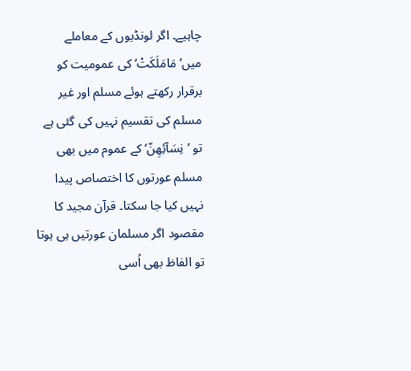چاہیے۔ اگر لونڈیوں کے معاملے میں’مَامَلَکَتْ‘ کی عمومیت کو برقرار رکھتے ہوئے مسلم اور غیر مسلم کی تقسیم نہیں کی گئی ہے تو ’نِسَآئِھِنّ‘ کے عموم میں بھی مسلم عورتوں کا اختصاص پیدا نہیں کیا جا سکتا۔ قرآن مجید کا مقصود اگر مسلمان عورتیں ہی ہوتا تو الفاظ بھی اُسی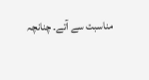مناسبت سے آتے۔ چنانچہ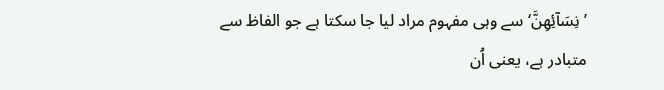’نِسَآئِھِنَّ‘ سے وہی مفہوم مراد لیا جا سکتا ہے جو الفاظ سے متبادر ہے، یعنی اُن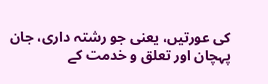کی عورتیں، یعنی جو رشتہ داری، جان پہچان اور تعلق و خدمت کے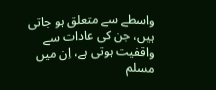واسطے سے متعلق ہو جاتی ہیں، جن کی عادات سے واقفیت ہوتی ہے، اِن میں مسلم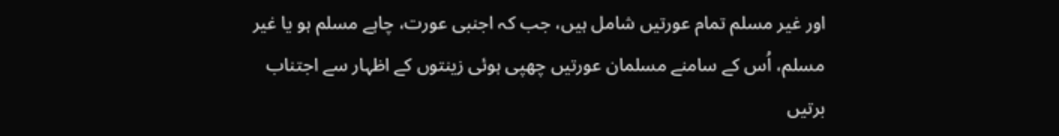اور غیر مسلم تمام عورتیں شامل ہیں، جب کہ اجنبی عورت، چاہے مسلم ہو یا غیر مسلم، اُس کے سامنے مسلمان عورتیں چھپی ہوئی زینتوں کے اظہار سے اجتناب برتیں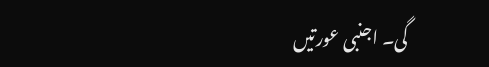گی۔ اجنبی عورتیں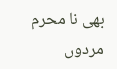بھی نا محرم مردوں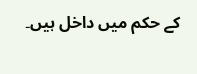کے حکم میں داخل ہیں۔